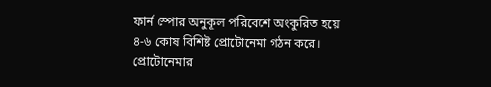ফার্ন স্পোর অনুকূল পরিবেশে অংকুরিত হয়ে ৪-৬ কোষ বিশিষ্ট প্রোটোনেমা গঠন করে। প্রোটোনেমার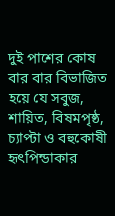দুই পাশের কোষ বার বার বিভাজিত হয়ে যে সবুজ, শায়িত, বিষমপৃষ্ঠ, চ্যাপ্টা ও বহুকোষী হৃৎপিন্ডাকার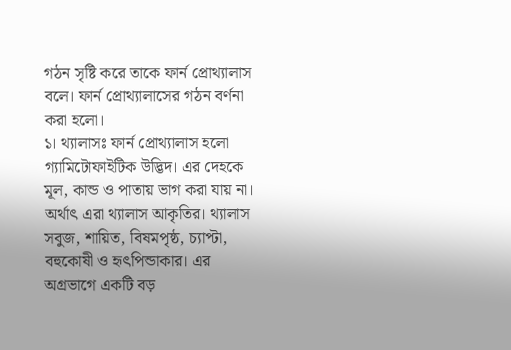গঠন সৃষ্টি করে তাকে ফার্ন প্রোথ্যালাস বলে। ফার্ন প্রোথ্যালাসের গঠন বর্ণনা করা হলো।
১। থ্যালাসঃ ফার্ন প্রোথ্যালাস হলো গ্যামিটোফাইটিক উদ্ভিদ। এর দেহকে মূল, কান্ড ও পাতায় ভাগ করা যায় না। অর্থাৎ এরা থ্যালাস আকৃতির। থ্যালাস সবুজ, শায়িত, বিষমপৃষ্ঠ, চ্যাপ্টা, বহুকোষী ও হৃৎপিন্ডাকার। এর অগ্রভাগে একটি বড়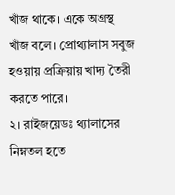খাঁজ থাকে। একে অগ্রস্থ খাঁজ বলে। প্রোথ্যালাস সবুজ হওয়ায় প্রক্রিয়ায় খাদ্য তৈরী করতে পারে।
২। রাইজয়েডঃ থ্যালাসের নিম্নতল হতে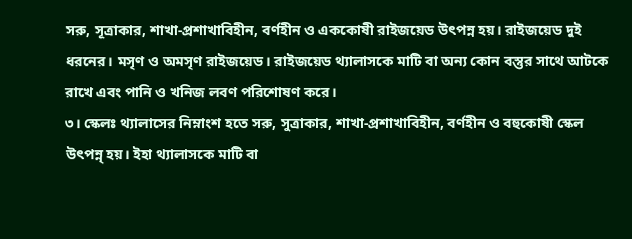সরু, সূত্রাকার, শাখা-প্রশাখাবিহীন, বর্ণহীন ও এককোষী রাইজয়েড উৎপন্ন হয়। রাইজয়েড দুই ধরনের। মসৃণ ও অমসৃণ রাইজয়েড। রাইজয়েড থ্যালাসকে মাটি বা অন্য কোন বস্তুর সাথে আটকে রাখে এবং পানি ও খনিজ লবণ পরিশোষণ করে।
৩। স্কেলঃ থ্যালাসের নিম্নাংশ হতে সরু, সুত্রাকার, শাখা-প্রশাখাবিহীন, বর্ণহীন ও বহুকোষী স্কেল উৎপন্ন্ হয়। ইহা থ্যালাসকে মাটি বা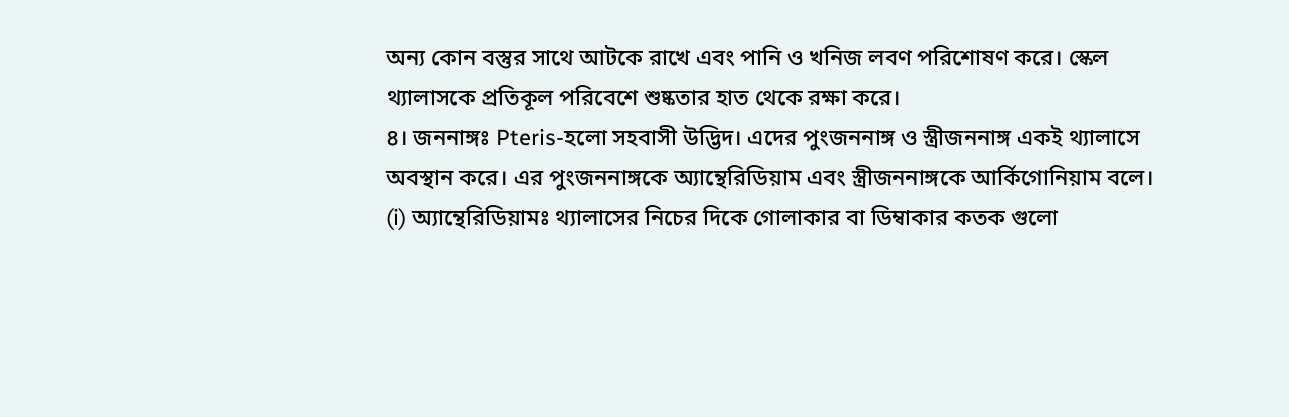অন্য কোন বস্তুর সাথে আটকে রাখে এবং পানি ও খনিজ লবণ পরিশোষণ করে। স্কেল থ্যালাসকে প্রতিকূল পরিবেশে শুষ্কতার হাত থেকে রক্ষা করে।
৪। জননাঙ্গঃ Pteris-হলো সহবাসী উদ্ভিদ। এদের পুংজননাঙ্গ ও স্ত্রীজননাঙ্গ একই থ্যালাসে অবস্থান করে। এর পুংজননাঙ্গকে অ্যান্থেরিডিয়াম এবং স্ত্রীজননাঙ্গকে আর্কিগোনিয়াম বলে।
(i) অ্যান্থেরিডিয়ামঃ থ্যালাসের নিচের দিকে গোলাকার বা ডিম্বাকার কতক গুলো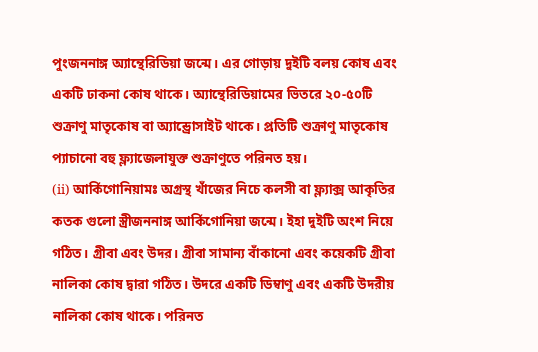পুংজননাঙ্গ অ্যান্থেরিডিয়া জন্মে। এর গোড়ায় দুইটি বলয় কোষ এবং একটি ঢাকনা কোষ থাকে। অ্যান্থেরিডিয়ামের ভিতরে ২০-৫০টি শুক্রাণু মাতৃকোষ বা অ্যান্ড্রোসাইট থাকে। প্রতিটি শুক্রাণু মাতৃকোষ প্যাচানো বহু ফ্ল্যাজেলাযুক্ত শুক্রাণুতে পরিনত হয়।
(ii) আর্কিগোনিয়ামঃ অগ্রস্থ খাঁজের নিচে কলসী বা ফ্ল্যাক্স আকৃতির কতক গুলো স্ত্রীজননাঙ্গ আর্কিগোনিয়া জন্মে। ইহা দুইটি অংশ নিয়ে গঠিত। গ্রীবা এবং উদর। গ্রীবা সামান্য বাঁকানো এবং কয়েকটি গ্রীবা নালিকা কোষ দ্বারা গঠিত। উদরে একটি ডিম্বাণু এবং একটি উদরীয় নালিকা কোষ থাকে। পরিনত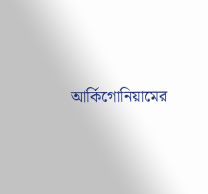আর্কিগোনিয়ামের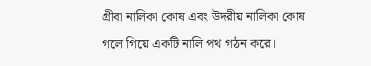গ্রীবা নালিকা কোষ এবং উদরীয় নালিকা কোষ গলে গিয়ে একটি নালি পথ গঠন করে।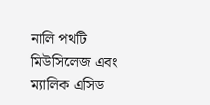নালি পথটি মিউসিলেজ এবং ম্যালিক এসিড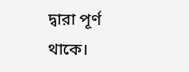দ্বারা পূর্ণ থাকে।